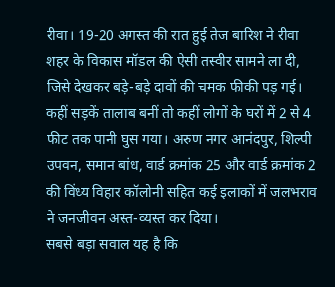रीवा। 19-20 अगस्त की रात हुई तेज बारिश ने रीवा शहर के विकास मॉडल की ऐसी तस्वीर सामने ला दी, जिसे देखकर बड़े-बड़े दावों की चमक फीकी पड़ गई। कहीं सड़कें तालाब बनीं तो कहीं लोगों के घरों में 2 से 4 फीट तक पानी घुस गया। अरुण नगर आनंदपुर, शिल्पी उपवन, समान बांध, वार्ड क्रमांक 25 और वार्ड क्रमांक 2 की विंध्य विहार कॉलोनी सहित कई इलाकों में जलभराव ने जनजीवन अस्त-व्यस्त कर दिया।
सबसे बड़ा सवाल यह है कि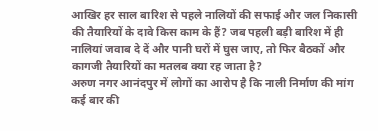आखिर हर साल बारिश से पहले नालियों की सफाई और जल निकासी की तैयारियों के दावे किस काम के हैं? जब पहली बड़ी बारिश में ही नालियां जवाब दे दें और पानी घरों में घुस जाए, तो फिर बैठकों और कागजी तैयारियों का मतलब क्या रह जाता है?
अरुण नगर आनंदपुर में लोगों का आरोप है कि नाली निर्माण की मांग कई बार की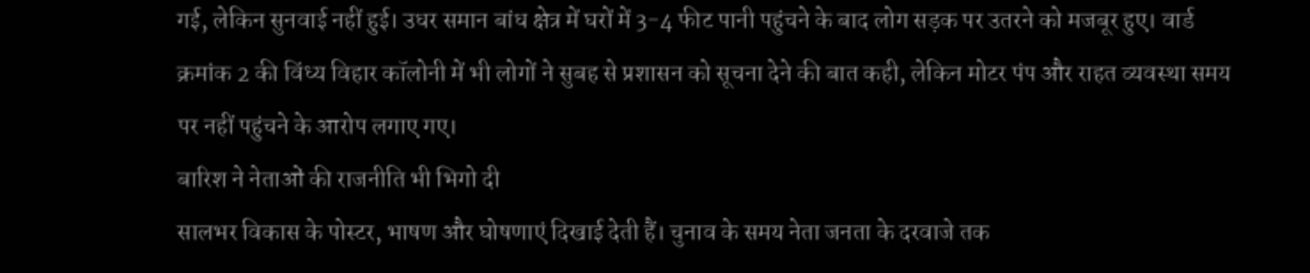गई, लेकिन सुनवाई नहीं हुई। उधर समान बांध क्षेत्र में घरों में 3-4 फीट पानी पहुंचने के बाद लोग सड़क पर उतरने को मजबूर हुए। वार्ड क्रमांक 2 की विंध्य विहार कॉलोनी में भी लोगों ने सुबह से प्रशासन को सूचना देने की बात कही, लेकिन मोटर पंप और राहत व्यवस्था समय पर नहीं पहुंचने के आरोप लगाए गए।
बारिश ने नेताओं की राजनीति भी भिगो दी
सालभर विकास के पोस्टर, भाषण और घोषणाएं दिखाई देती हैं। चुनाव के समय नेता जनता के दरवाजे तक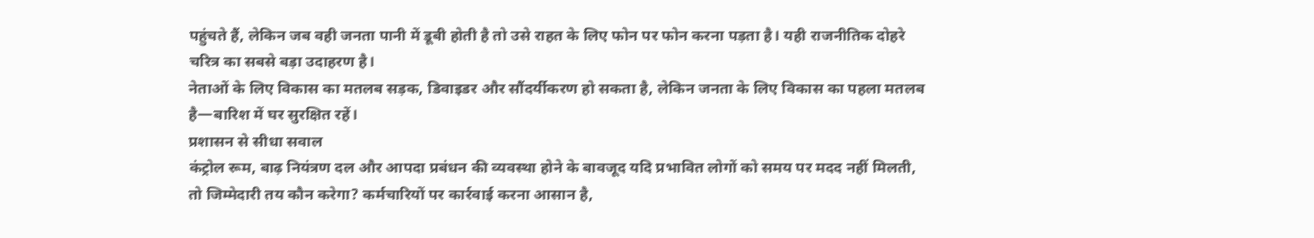पहुंचते हैं, लेकिन जब वही जनता पानी में डूबी होती है तो उसे राहत के लिए फोन पर फोन करना पड़ता है। यही राजनीतिक दोहरे चरित्र का सबसे बड़ा उदाहरण है।
नेताओं के लिए विकास का मतलब सड़क, डिवाइडर और सौंदर्यीकरण हो सकता है, लेकिन जनता के लिए विकास का पहला मतलब है—बारिश में घर सुरक्षित रहें।
प्रशासन से सीधा सवाल
कंट्रोल रूम, बाढ़ नियंत्रण दल और आपदा प्रबंधन की व्यवस्था होने के बावजूद यदि प्रभावित लोगों को समय पर मदद नहीं मिलती, तो जिम्मेदारी तय कौन करेगा? कर्मचारियों पर कार्रवाई करना आसान है,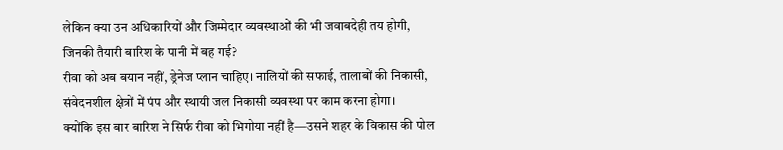लेकिन क्या उन अधिकारियों और जिम्मेदार व्यवस्थाओं की भी जवाबदेही तय होगी, जिनकी तैयारी बारिश के पानी में बह गई?
रीवा को अब बयान नहीं, ड्रेनेज प्लान चाहिए। नालियों की सफाई, तालाबों की निकासी, संवेदनशील क्षेत्रों में पंप और स्थायी जल निकासी व्यवस्था पर काम करना होगा।
क्योंकि इस बार बारिश ने सिर्फ रीवा को भिगोया नहीं है—उसने शहर के विकास की पोल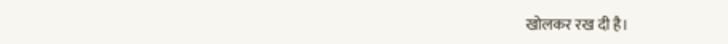खोलकर रख दी है।